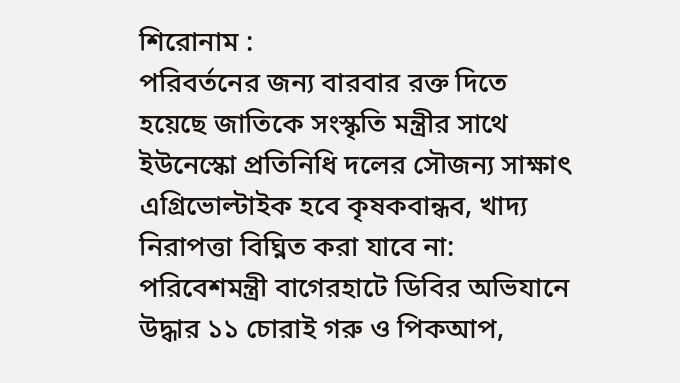শিরোনাম :
পরিবর্তনের জন্য বারবার রক্ত দিতে হয়েছে জাতিকে সংস্কৃতি মন্ত্রীর সাথে ইউনেস্কো প্রতিনিধি দলের সৌজন্য সাক্ষাৎ এগ্রিভোল্টাইক হবে কৃষকবান্ধব, খাদ্য নিরাপত্তা বিঘ্নিত করা যাবে না: পরিবেশমন্ত্রী বাগেরহাটে ডিবির অভিযানে উদ্ধার ১১ চোরাই গরু ও পিকআপ,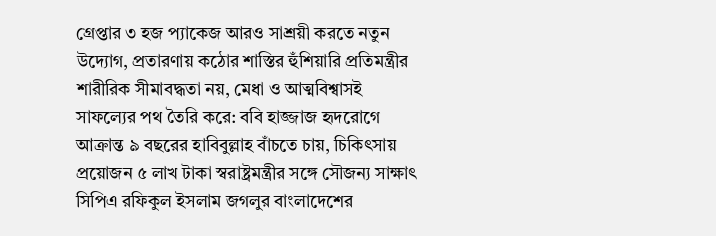গ্রেপ্তার ৩ হজ প্যাকেজ আরও সাশ্রয়ী করতে নতুন উদ্যোগ, প্রতারণায় কঠোর শাস্তির হুঁশিয়ারি প্রতিমন্ত্রীর শারীরিক সীমাবদ্ধতা নয়, মেধা ও আত্মবিশ্বাসই সাফল্যের পথ তৈরি করে: ববি হাজ্জাজ হৃদরোগে আক্রান্ত ৯ বছরের হাবিবুল্লাহ বাঁচতে চায়, চিকিৎসায় প্রয়োজন ৫ লাখ টাকা স্বরাষ্ট্রমন্ত্রীর সঙ্গে সৌজন্য সাক্ষাৎ সিপিএ রফিকুল ইসলাম জগলুর বাংলাদেশের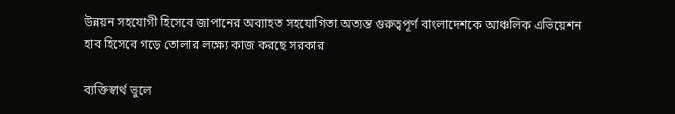উন্নয়ন সহযোগী হিসেবে জাপানের অব্যাহত সহযোগিতা অত্যন্ত গুরুত্বপূর্ণ বাংলাদেশকে আঞ্চলিক এভিয়েশন হাব হিসেবে গড়ে তোলার লক্ষ্যে কাজ করছে সরকার

ব্যক্তিস্বার্থ ভুলে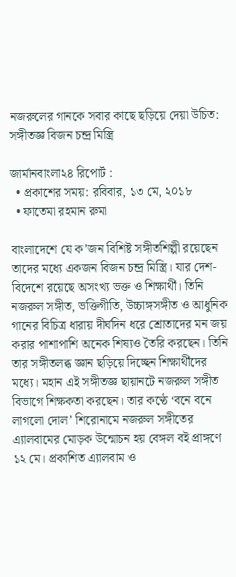নজরুলের গানকে সবার কাছে ছড়িয়ে দেয়া উচিত: সঙ্গীতজ্ঞ বিজন চন্দ্র মিস্ত্রি

জার্মানবাংলা২৪ রিপোর্ট :
  • প্রকাশের সময়: রবিবার, ১৩ মে, ২০১৮
  • ফাতেমা রহমান রুমা

বাংলাদেশে যে ক’জন বিশিষ্ট সঙ্গীতশিল্পী রয়েছেন তাদের মধ্যে একজন বিজন চন্দ্র মিস্ত্রি। যার দেশ-বিদেশে রয়েছে অসংখ্য ভক্ত ও শিক্ষার্থী। তিনি নজরুল সঙ্গীত, ভক্তিগীতি, উচ্চাঙ্গসঙ্গীত ও আধুনিক গানের বিচিত্র ধারায় দীর্ঘদিন ধরে শ্রোতাদের মন জয় করার পাশাপাশি অনেক শিষ্যও তৈরি করছেন। তিনি তার সঙ্গীতলব্ধ জ্ঞান ছড়িয়ে দিচ্ছেন শিক্ষার্থীদের মধ্যে। মহান এই সঙ্গীতজ্ঞ ছায়ানটে নজরুল সঙ্গীত বিভাগে শিক্ষকতা করছেন। তার কণ্ঠে ‘বনে বনে লাগলো দোল’ শিরোনামে নজরুল সঙ্গীতের এ্যালবামের মোড়ক উন্মোচন হয় বেঙ্গল বই প্রাঙ্গণে ১২ মে। প্রকাশিত এ্যালবাম ও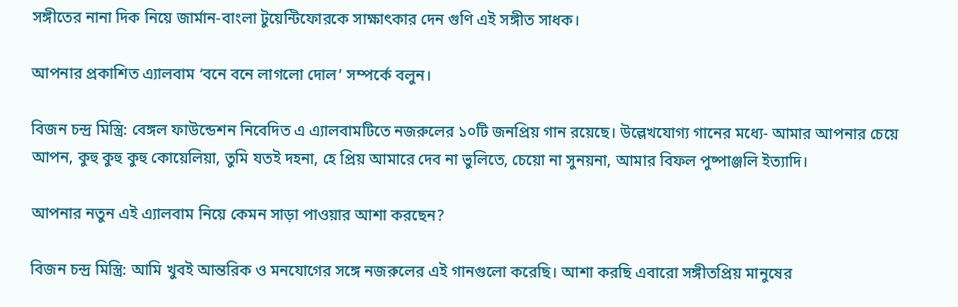সঙ্গীতের নানা দিক নিয়ে জার্মান-বাংলা টুয়েন্টিফোরকে সাক্ষাৎকার দেন গুণি এই সঙ্গীত সাধক।

আপনার প্রকাশিত এ্যালবাম ‘বনে বনে লাগলো দোল’ সম্পর্কে বলুন।

বিজন চন্দ্র মিস্ত্রি: বেঙ্গল ফাউন্ডেশন নিবেদিত এ এ্যালবামটিতে নজরুলের ১০টি জনপ্রিয় গান রয়েছে। উল্লেখযোগ্য গানের মধ্যে- আমার আপনার চেয়ে আপন, কুহু কুহু কুহু কোয়েলিয়া, তুমি যতই দহনা, হে প্রিয় আমারে দেব না ভুলিতে, চেয়ো না সুনয়না, আমার বিফল পুষ্পাঞ্জলি ইত্যাদি।

আপনার নতুন এই এ্যালবাম নিয়ে কেমন সাড়া পাওয়ার আশা করছেন?

বিজন চন্দ্র মিস্ত্রি: আমি খুবই আন্তরিক ও মনযোগের সঙ্গে নজরুলের এই গানগুলো করেছি। আশা করছি এবারো সঙ্গীতপ্রিয় মানুষের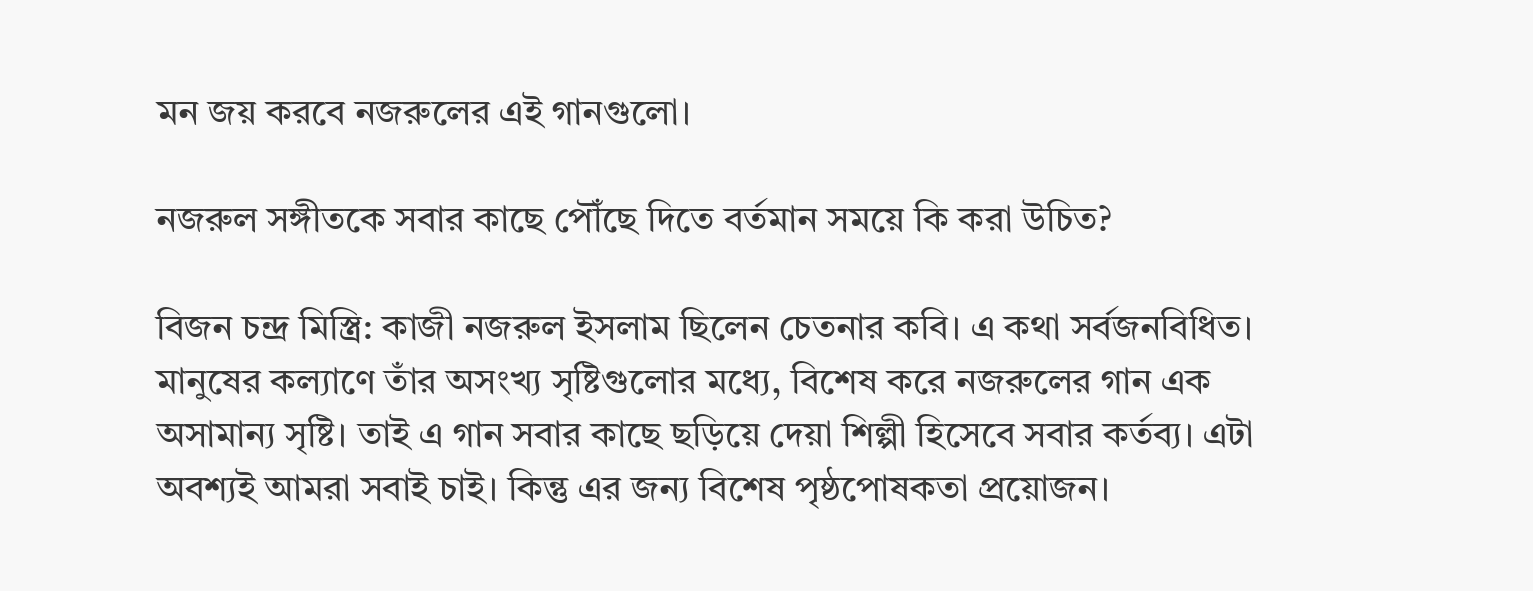মন জয় করবে নজরুলের এই গানগুলো।

নজরুল সঙ্গীতকে সবার কাছে পৌঁছে দিতে বর্তমান সময়ে কি করা উচিত?

বিজন চন্দ্র মিস্ত্রি: কাজী নজরুল ইসলাম ছিলেন চেতনার কবি। এ কথা সর্বজনবিধিত। মানুষের কল্যাণে তাঁর অসংখ্য সৃষ্টিগুলোর মধ্যে, বিশেষ করে নজরুলের গান এক অসামান্য সৃষ্টি। তাই এ গান সবার কাছে ছড়িয়ে দেয়া শিল্পী হিসেবে সবার কর্তব্য। এটা অবশ্যই আমরা সবাই চাই। কিন্তু এর জন্য বিশেষ পৃষ্ঠপোষকতা প্রয়োজন।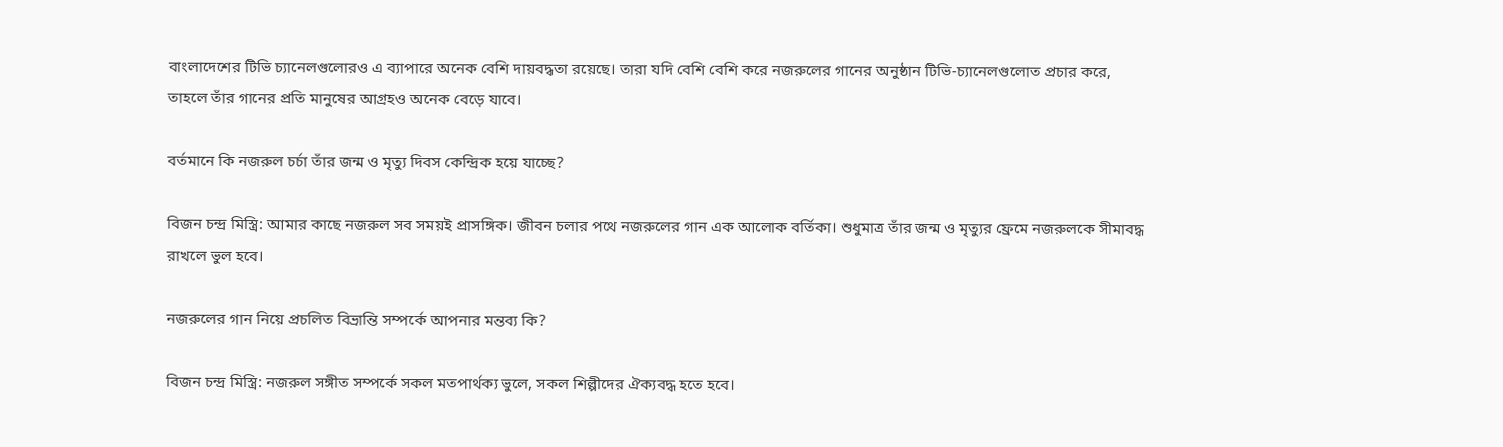বাংলাদেশের টিভি চ্যানেলগুলোরও এ ব্যাপারে অনেক বেশি দায়বদ্ধতা রয়েছে। তারা যদি বেশি বেশি করে নজরুলের গানের অনুষ্ঠান টিভি-চ্যানেলগুলোত প্রচার করে, তাহলে তাঁর গানের প্রতি মানুষের আগ্রহও অনেক বেড়ে যাবে।

বর্তমানে কি নজরুল চর্চা তাঁর জন্ম ও মৃত্যু দিবস কেন্দ্রিক হয়ে যাচ্ছে?

বিজন চন্দ্র মিস্ত্রি: আমার কাছে নজরুল সব সময়ই প্রাসঙ্গিক। জীবন চলার পথে নজরুলের গান এক আলোক বর্তিকা। শুধুমাত্র তাঁর জন্ম ও মৃত্যুর ফ্রেমে নজরুলকে সীমাবদ্ধ রাখলে ভুল হবে।

নজরুলের গান নিয়ে প্রচলিত বিভ্রান্তি সম্পর্কে আপনার মন্তব্য কি?

বিজন চন্দ্র মিস্ত্রি: নজরুল সঙ্গীত সম্পর্কে সকল মতপার্থক্য ভুলে, সকল শিল্পীদের ঐক্যবদ্ধ হতে হবে।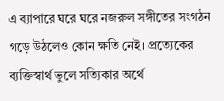এ ব্যাপারে ঘরে ঘরে নজরুল সঙ্গীতের সংগঠন গড়ে উঠলেও কোন ক্ষতি নেই। প্রত্যেকের ব্যক্তিস্বার্থ ভুলে সত্যিকার অর্থে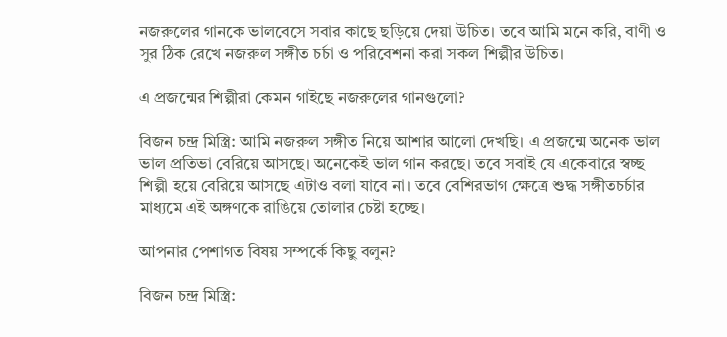নজরুলের গানকে ভালবেসে সবার কাছে ছড়িয়ে দেয়া উচিত। তবে আমি মনে করি, বাণী ও সুর ঠিক রেখে নজরুল সঙ্গীত চর্চা ও পরিবেশনা করা সকল শিল্পীর উচিত।

এ প্রজন্মের শিল্পীরা কেমন গাইছে নজরুলের গানগুলো?

বিজন চন্দ্র মিস্ত্রি: আমি নজরুল সঙ্গীত নিয়ে আশার আলো দেখছি। এ প্রজন্মে অনেক ভাল ভাল প্রতিভা বেরিয়ে আসছে। অনেকেই ভাল গান করছে। তবে সবাই যে একেবারে স্বচ্ছ শিল্পী হয়ে বেরিয়ে আসছে এটাও বলা যাবে না। তবে বেশিরভাগ ক্ষেত্রে শুদ্ধ সঙ্গীতচর্চার মাধ্যমে এই অঙ্গণকে রাঙিয়ে তোলার চেষ্টা হচ্ছে।

আপনার পেশাগত বিষয় সম্পর্কে কিছু বলুন?

বিজন চন্দ্র মিস্ত্রি: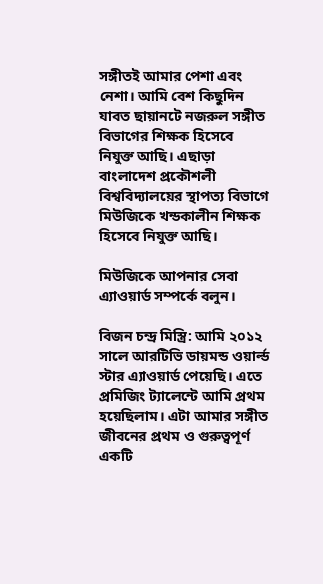সঙ্গীতই আমার পেশা এবং নেশা। আমি বেশ কিছুদিন যাবত ছায়ানটে নজরুল সঙ্গীত বিভাগের শিক্ষক হিসেবে নিযুক্ত আছি। এছাড়া বাংলাদেশ প্রকৌশলী বিশ্ববিদ্যালয়ের স্থাপত্য বিভাগে মিউজিকে খন্ডকালীন শিক্ষক হিসেবে নিযুক্ত আছি।

মিউজিকে আপনার সেবা এ্যাওয়ার্ড সম্পর্কে বলুন।

বিজন চন্দ্র মিস্ত্রি: আমি ২০১২ সালে আরটিভি ডায়মন্ড ওয়ার্ল্ড স্টার এ্যাওয়ার্ড পেয়েছি। এতে প্রমিজিং ট্যালেন্টে আমি প্রথম হয়েছিলাম। এটা আমার সঙ্গীত জীবনের প্রথম ও গুরুত্বপূর্ণ একটি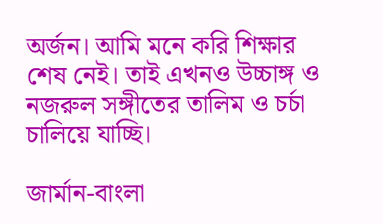অর্জন। আমি মনে করি শিক্ষার শেষ নেই। তাই এখনও উচ্চাঙ্গ ও নজরুল সঙ্গীতের তালিম ও চর্চা চালিয়ে যাচ্ছি।

জার্মান-বাংলা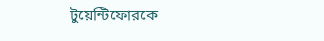টুয়েন্টিফোরকে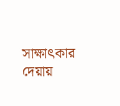সাক্ষাৎকার দেয়ায়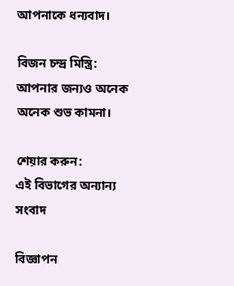আপনাকে ধন্যবাদ।

বিজন চন্দ্র মিস্ত্রি: আপনার জন্যও অনেক অনেক শুভ কামনা।

শেয়ার করুন:
এই বিভাগের অন্যান্য সংবাদ

বিজ্ঞাপন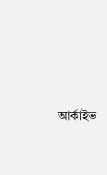আর্কাইভ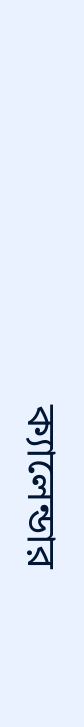ক্যালেন্ডার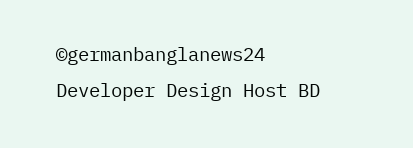©germanbanglanews24
Developer Design Host BD